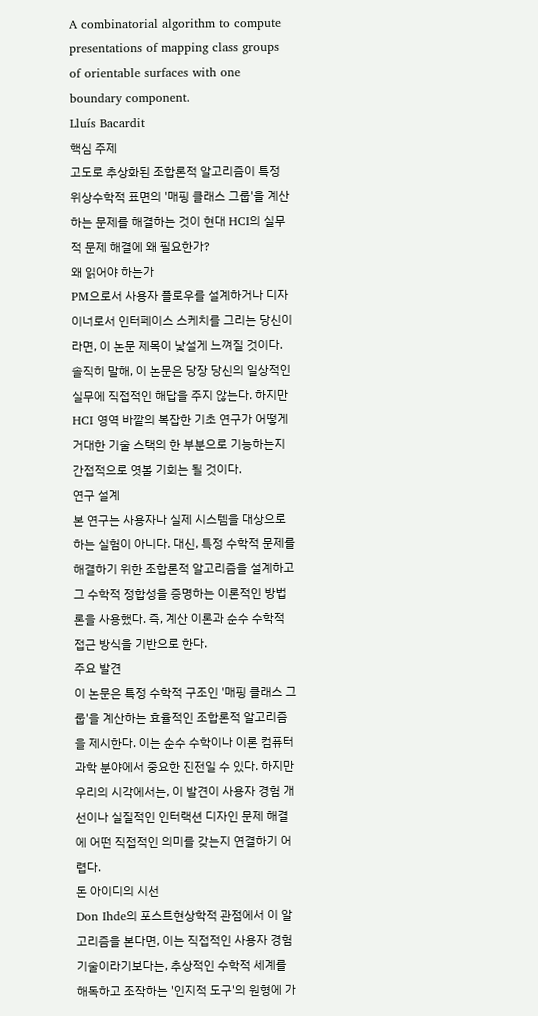A combinatorial algorithm to compute presentations of mapping class groups of orientable surfaces with one boundary component.
Lluís Bacardit
핵심 주제
고도로 추상화된 조합론적 알고리즘이 특정 위상수학적 표면의 '매핑 클래스 그룹'을 계산하는 문제를 해결하는 것이 현대 HCI의 실무적 문제 해결에 왜 필요한가?
왜 읽어야 하는가
PM으로서 사용자 플로우를 설계하거나 디자이너로서 인터페이스 스케치를 그리는 당신이라면, 이 논문 제목이 낯설게 느껴질 것이다. 솔직히 말해, 이 논문은 당장 당신의 일상적인 실무에 직접적인 해답을 주지 않는다. 하지만 HCI 영역 바깥의 복잡한 기초 연구가 어떻게 거대한 기술 스택의 한 부분으로 기능하는지 간접적으로 엿볼 기회는 될 것이다.
연구 설계
본 연구는 사용자나 실제 시스템을 대상으로 하는 실험이 아니다. 대신, 특정 수학적 문제를 해결하기 위한 조합론적 알고리즘을 설계하고 그 수학적 정합성을 증명하는 이론적인 방법론을 사용했다. 즉, 계산 이론과 순수 수학적 접근 방식을 기반으로 한다.
주요 발견
이 논문은 특정 수학적 구조인 '매핑 클래스 그룹'을 계산하는 효율적인 조합론적 알고리즘을 제시한다. 이는 순수 수학이나 이론 컴퓨터 과학 분야에서 중요한 진전일 수 있다. 하지만 우리의 시각에서는, 이 발견이 사용자 경험 개선이나 실질적인 인터랙션 디자인 문제 해결에 어떤 직접적인 의미를 갖는지 연결하기 어렵다.
돈 아이디의 시선
Don Ihde의 포스트현상학적 관점에서 이 알고리즘을 본다면, 이는 직접적인 사용자 경험 기술이라기보다는, 추상적인 수학적 세계를 해독하고 조작하는 '인지적 도구'의 원형에 가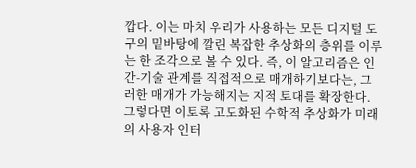깝다. 이는 마치 우리가 사용하는 모든 디지털 도구의 밑바탕에 깔린 복잡한 추상화의 층위를 이루는 한 조각으로 볼 수 있다. 즉, 이 알고리즘은 인간-기술 관계를 직접적으로 매개하기보다는, 그러한 매개가 가능해지는 지적 토대를 확장한다. 그렇다면 이토록 고도화된 수학적 추상화가 미래의 사용자 인터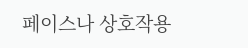페이스나 상호작용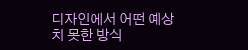디자인에서 어떤 예상치 못한 방식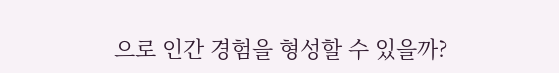으로 인간 경험을 형성할 수 있을까?